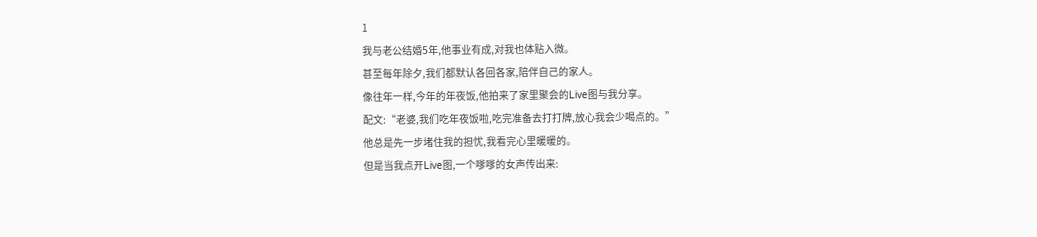1
我与老公结婚5年,他事业有成,对我也体贴入微。
甚至每年除夕,我们都默认各回各家,陪伴自己的家人。
像往年一样,今年的年夜饭,他拍来了家里聚会的Live图与我分享。
配文:“老婆,我们吃年夜饭啦,吃完准备去打打牌,放心我会少喝点的。”
他总是先一步堵住我的担忧,我看完心里暖暖的。
但是当我点开Live图,一个嗲嗲的女声传出来: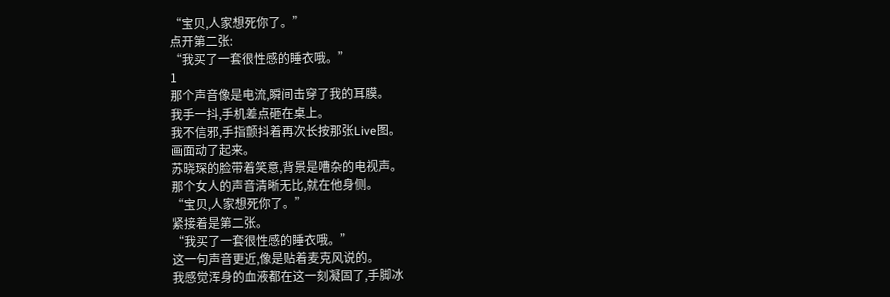“宝贝,人家想死你了。”
点开第二张:
“我买了一套很性感的睡衣哦。”
1
那个声音像是电流,瞬间击穿了我的耳膜。
我手一抖,手机差点砸在桌上。
我不信邪,手指颤抖着再次长按那张Live图。
画面动了起来。
苏晓琛的脸带着笑意,背景是嘈杂的电视声。
那个女人的声音清晰无比,就在他身侧。
“宝贝,人家想死你了。”
紧接着是第二张。
“我买了一套很性感的睡衣哦。”
这一句声音更近,像是贴着麦克风说的。
我感觉浑身的血液都在这一刻凝固了,手脚冰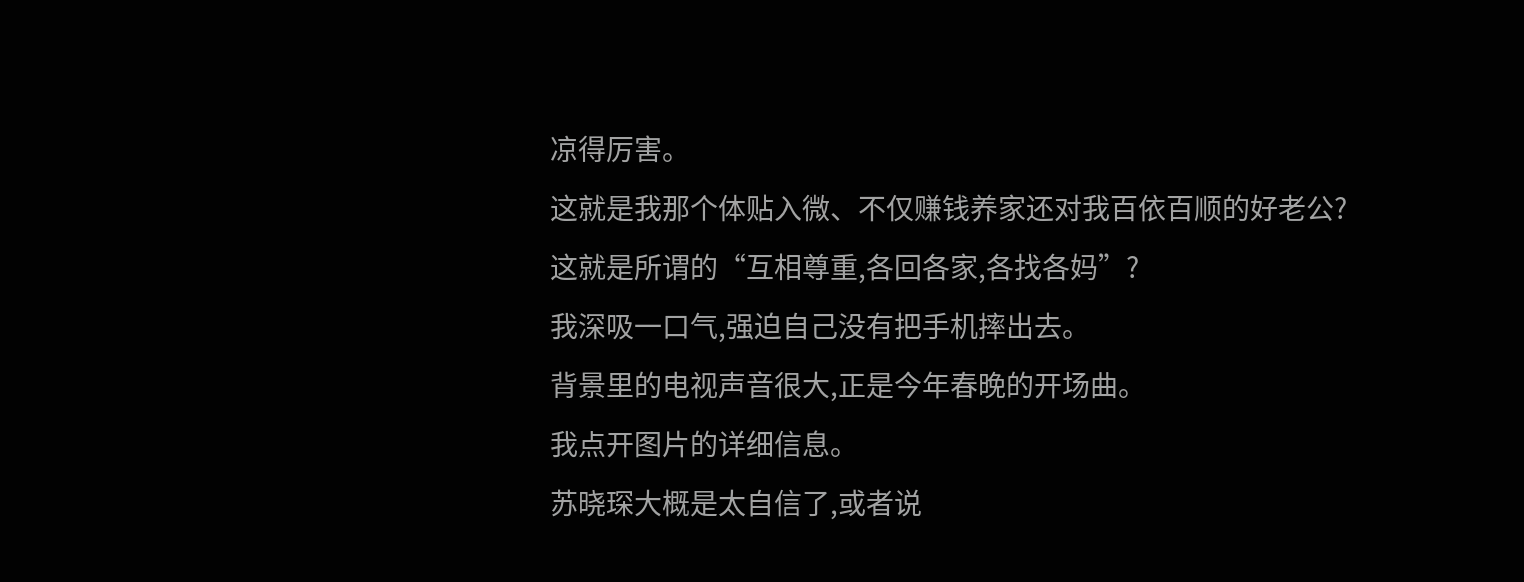凉得厉害。
这就是我那个体贴入微、不仅赚钱养家还对我百依百顺的好老公?
这就是所谓的“互相尊重,各回各家,各找各妈”?
我深吸一口气,强迫自己没有把手机摔出去。
背景里的电视声音很大,正是今年春晚的开场曲。
我点开图片的详细信息。
苏晓琛大概是太自信了,或者说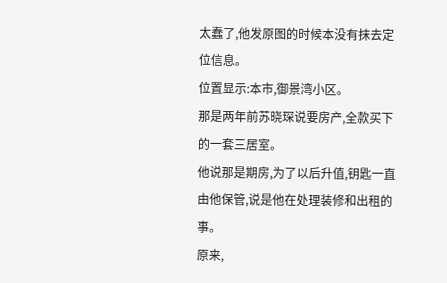太蠢了,他发原图的时候本没有抹去定位信息。
位置显示:本市,御景湾小区。
那是两年前苏晓琛说要房产,全款买下的一套三居室。
他说那是期房,为了以后升值,钥匙一直由他保管,说是他在处理装修和出租的事。
原来,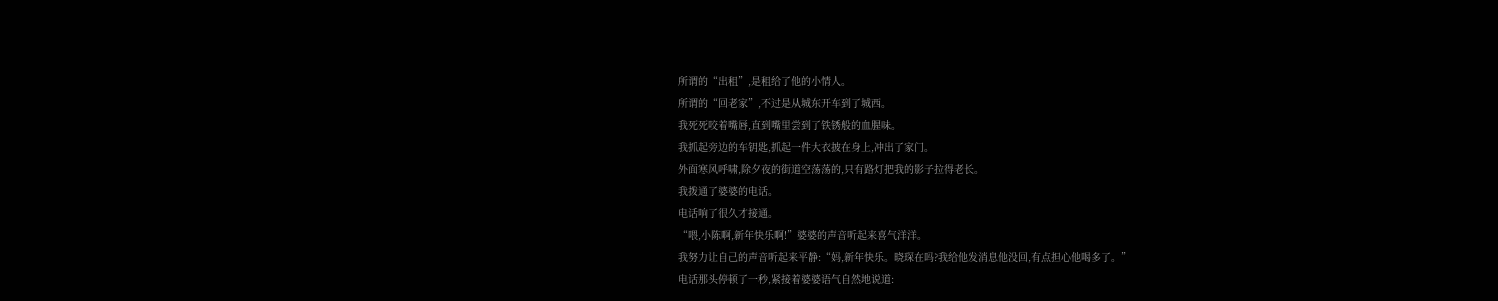所谓的“出租”,是租给了他的小情人。
所谓的“回老家”,不过是从城东开车到了城西。
我死死咬着嘴唇,直到嘴里尝到了铁锈般的血腥味。
我抓起旁边的车钥匙,抓起一件大衣披在身上,冲出了家门。
外面寒风呼啸,除夕夜的街道空荡荡的,只有路灯把我的影子拉得老长。
我拨通了婆婆的电话。
电话响了很久才接通。
“喂,小陈啊,新年快乐啊!”婆婆的声音听起来喜气洋洋。
我努力让自己的声音听起来平静:“妈,新年快乐。晓琛在吗?我给他发消息他没回,有点担心他喝多了。”
电话那头停顿了一秒,紧接着婆婆语气自然地说道: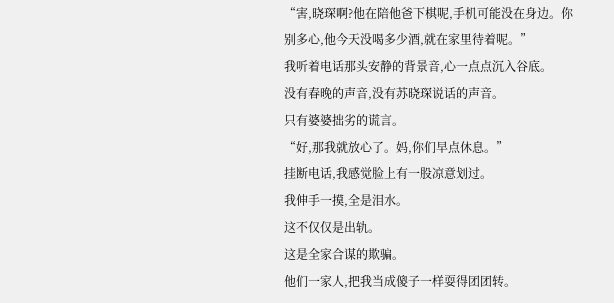“害,晓琛啊?他在陪他爸下棋呢,手机可能没在身边。你别多心,他今天没喝多少酒,就在家里待着呢。”
我听着电话那头安静的背景音,心一点点沉入谷底。
没有春晚的声音,没有苏晓琛说话的声音。
只有婆婆拙劣的谎言。
“好,那我就放心了。妈,你们早点休息。”
挂断电话,我感觉脸上有一股凉意划过。
我伸手一摸,全是泪水。
这不仅仅是出轨。
这是全家合谋的欺骗。
他们一家人,把我当成傻子一样耍得团团转。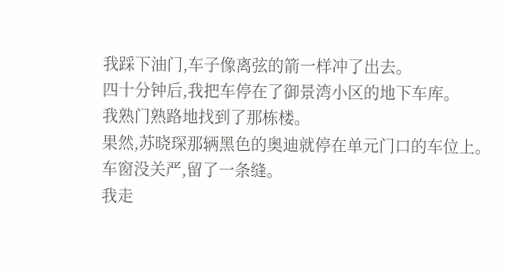我踩下油门,车子像离弦的箭一样冲了出去。
四十分钟后,我把车停在了御景湾小区的地下车库。
我熟门熟路地找到了那栋楼。
果然,苏晓琛那辆黑色的奥迪就停在单元门口的车位上。
车窗没关严,留了一条缝。
我走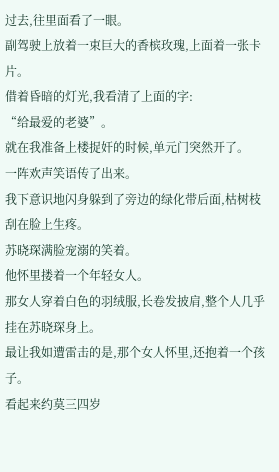过去,往里面看了一眼。
副驾驶上放着一束巨大的香槟玫瑰,上面着一张卡片。
借着昏暗的灯光,我看清了上面的字:
“给最爱的老婆”。
就在我准备上楼捉奸的时候,单元门突然开了。
一阵欢声笑语传了出来。
我下意识地闪身躲到了旁边的绿化带后面,枯树枝刮在脸上生疼。
苏晓琛满脸宠溺的笑着。
他怀里搂着一个年轻女人。
那女人穿着白色的羽绒服,长卷发披肩,整个人几乎挂在苏晓琛身上。
最让我如遭雷击的是,那个女人怀里,还抱着一个孩子。
看起来约莫三四岁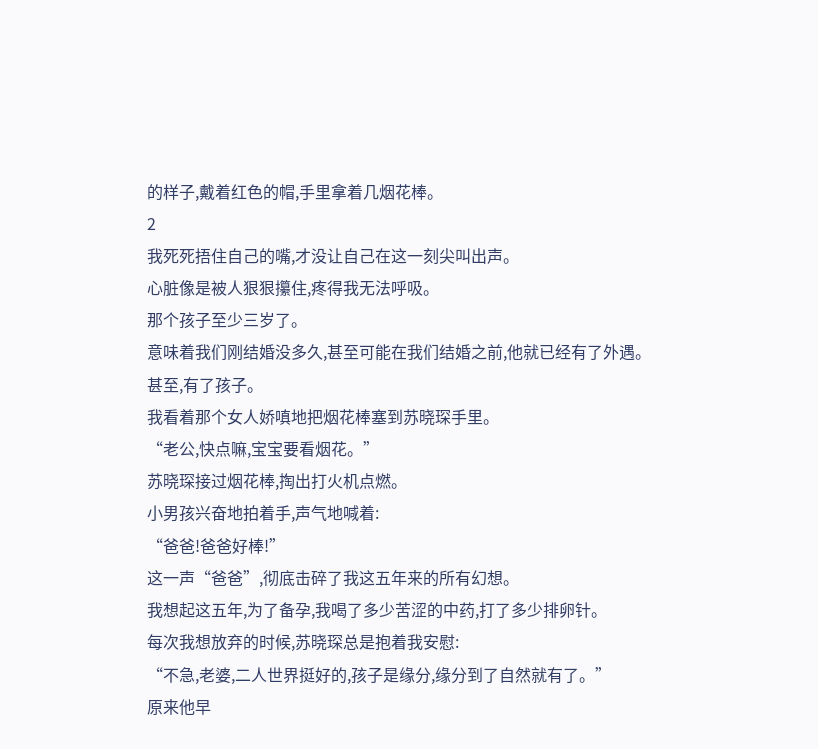的样子,戴着红色的帽,手里拿着几烟花棒。
2
我死死捂住自己的嘴,才没让自己在这一刻尖叫出声。
心脏像是被人狠狠攥住,疼得我无法呼吸。
那个孩子至少三岁了。
意味着我们刚结婚没多久,甚至可能在我们结婚之前,他就已经有了外遇。
甚至,有了孩子。
我看着那个女人娇嗔地把烟花棒塞到苏晓琛手里。
“老公,快点嘛,宝宝要看烟花。”
苏晓琛接过烟花棒,掏出打火机点燃。
小男孩兴奋地拍着手,声气地喊着:
“爸爸!爸爸好棒!”
这一声“爸爸”,彻底击碎了我这五年来的所有幻想。
我想起这五年,为了备孕,我喝了多少苦涩的中药,打了多少排卵针。
每次我想放弃的时候,苏晓琛总是抱着我安慰:
“不急,老婆,二人世界挺好的,孩子是缘分,缘分到了自然就有了。”
原来他早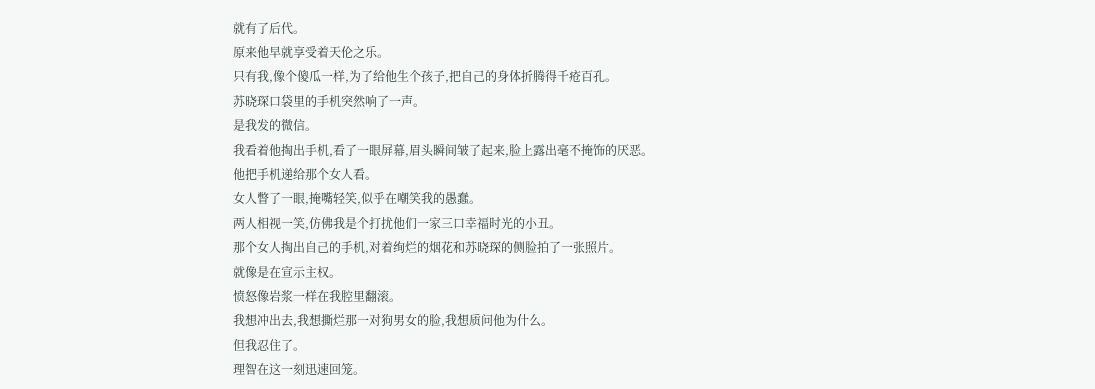就有了后代。
原来他早就享受着天伦之乐。
只有我,像个傻瓜一样,为了给他生个孩子,把自己的身体折腾得千疮百孔。
苏晓琛口袋里的手机突然响了一声。
是我发的微信。
我看着他掏出手机,看了一眼屏幕,眉头瞬间皱了起来,脸上露出毫不掩饰的厌恶。
他把手机递给那个女人看。
女人瞥了一眼,掩嘴轻笑,似乎在嘲笑我的愚蠢。
两人相视一笑,仿佛我是个打扰他们一家三口幸福时光的小丑。
那个女人掏出自己的手机,对着绚烂的烟花和苏晓琛的侧脸拍了一张照片。
就像是在宣示主权。
愤怒像岩浆一样在我腔里翻滚。
我想冲出去,我想撕烂那一对狗男女的脸,我想质问他为什么。
但我忍住了。
理智在这一刻迅速回笼。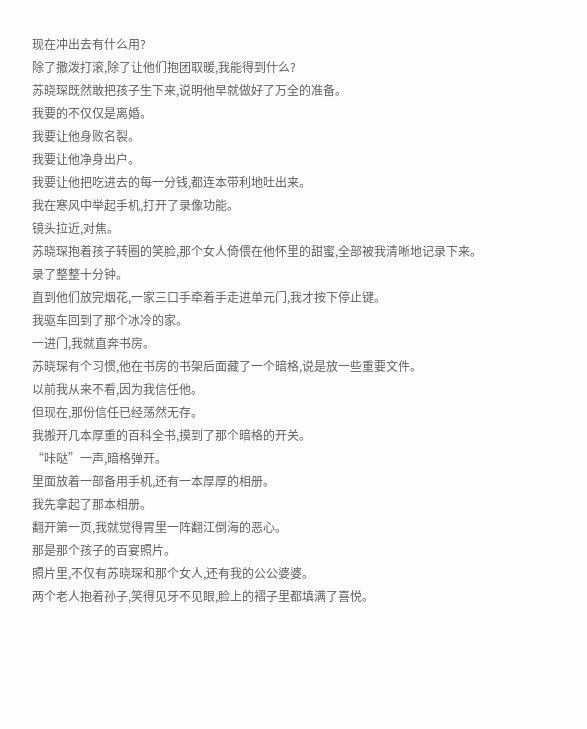现在冲出去有什么用?
除了撒泼打滚,除了让他们抱团取暖,我能得到什么?
苏晓琛既然敢把孩子生下来,说明他早就做好了万全的准备。
我要的不仅仅是离婚。
我要让他身败名裂。
我要让他净身出户。
我要让他把吃进去的每一分钱,都连本带利地吐出来。
我在寒风中举起手机,打开了录像功能。
镜头拉近,对焦。
苏晓琛抱着孩子转圈的笑脸,那个女人倚偎在他怀里的甜蜜,全部被我清晰地记录下来。
录了整整十分钟。
直到他们放完烟花,一家三口手牵着手走进单元门,我才按下停止键。
我驱车回到了那个冰冷的家。
一进门,我就直奔书房。
苏晓琛有个习惯,他在书房的书架后面藏了一个暗格,说是放一些重要文件。
以前我从来不看,因为我信任他。
但现在,那份信任已经荡然无存。
我搬开几本厚重的百科全书,摸到了那个暗格的开关。
“咔哒”一声,暗格弹开。
里面放着一部备用手机,还有一本厚厚的相册。
我先拿起了那本相册。
翻开第一页,我就觉得胃里一阵翻江倒海的恶心。
那是那个孩子的百宴照片。
照片里,不仅有苏晓琛和那个女人,还有我的公公婆婆。
两个老人抱着孙子,笑得见牙不见眼,脸上的褶子里都填满了喜悦。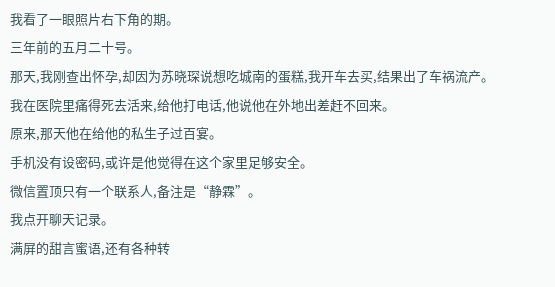我看了一眼照片右下角的期。
三年前的五月二十号。
那天,我刚查出怀孕,却因为苏晓琛说想吃城南的蛋糕,我开车去买,结果出了车祸流产。
我在医院里痛得死去活来,给他打电话,他说他在外地出差赶不回来。
原来,那天他在给他的私生子过百宴。
手机没有设密码,或许是他觉得在这个家里足够安全。
微信置顶只有一个联系人,备注是“静霖”。
我点开聊天记录。
满屏的甜言蜜语,还有各种转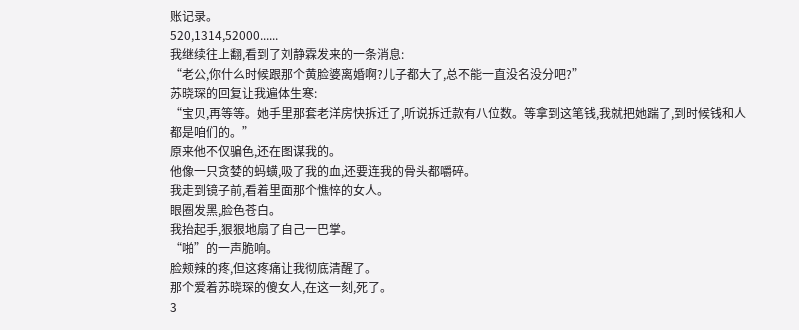账记录。
520,1314,52000......
我继续往上翻,看到了刘静霖发来的一条消息:
“老公,你什么时候跟那个黄脸婆离婚啊?儿子都大了,总不能一直没名没分吧?”
苏晓琛的回复让我遍体生寒:
“宝贝,再等等。她手里那套老洋房快拆迁了,听说拆迁款有八位数。等拿到这笔钱,我就把她踹了,到时候钱和人都是咱们的。”
原来他不仅骗色,还在图谋我的。
他像一只贪婪的蚂蟥,吸了我的血,还要连我的骨头都嚼碎。
我走到镜子前,看着里面那个憔悴的女人。
眼圈发黑,脸色苍白。
我抬起手,狠狠地扇了自己一巴掌。
“啪”的一声脆响。
脸颊辣的疼,但这疼痛让我彻底清醒了。
那个爱着苏晓琛的傻女人,在这一刻,死了。
3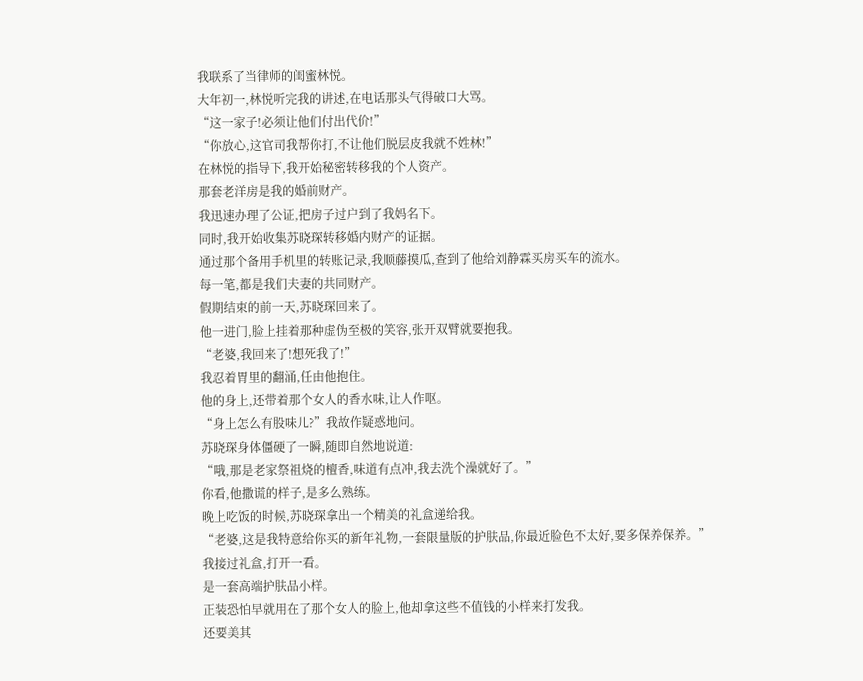我联系了当律师的闺蜜林悦。
大年初一,林悦听完我的讲述,在电话那头气得破口大骂。
“这一家子!必须让他们付出代价!”
“你放心,这官司我帮你打,不让他们脱层皮我就不姓林!”
在林悦的指导下,我开始秘密转移我的个人资产。
那套老洋房是我的婚前财产。
我迅速办理了公证,把房子过户到了我妈名下。
同时,我开始收集苏晓琛转移婚内财产的证据。
通过那个备用手机里的转账记录,我顺藤摸瓜,查到了他给刘静霖买房买车的流水。
每一笔,都是我们夫妻的共同财产。
假期结束的前一天,苏晓琛回来了。
他一进门,脸上挂着那种虚伪至极的笑容,张开双臂就要抱我。
“老婆,我回来了!想死我了!”
我忍着胃里的翻涌,任由他抱住。
他的身上,还带着那个女人的香水味,让人作呕。
“身上怎么有股味儿?”我故作疑惑地问。
苏晓琛身体僵硬了一瞬,随即自然地说道:
“哦,那是老家祭祖烧的檀香,味道有点冲,我去洗个澡就好了。”
你看,他撒谎的样子,是多么熟练。
晚上吃饭的时候,苏晓琛拿出一个精美的礼盒递给我。
“老婆,这是我特意给你买的新年礼物,一套限量版的护肤品,你最近脸色不太好,要多保养保养。”
我接过礼盒,打开一看。
是一套高端护肤品小样。
正装恐怕早就用在了那个女人的脸上,他却拿这些不值钱的小样来打发我。
还要美其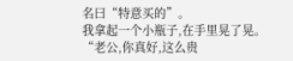名曰“特意买的”。
我拿起一个小瓶子,在手里晃了晃。
“老公,你真好,这么贵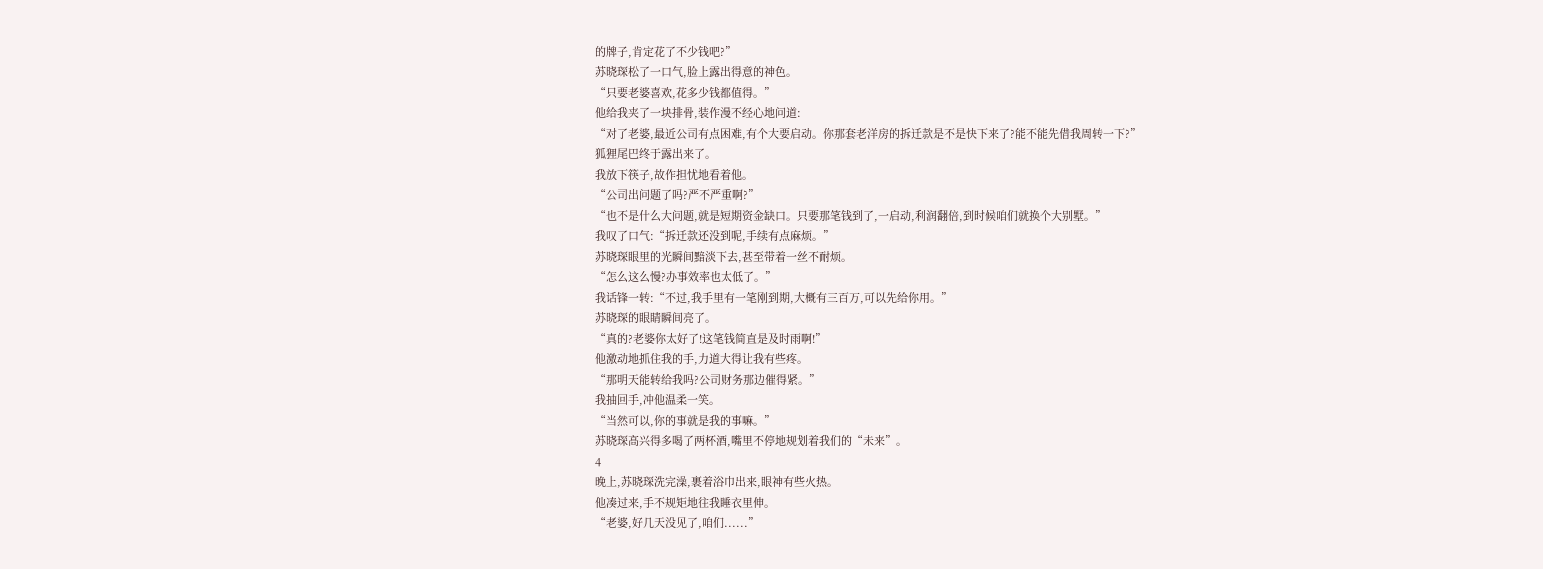的牌子,肯定花了不少钱吧?”
苏晓琛松了一口气,脸上露出得意的神色。
“只要老婆喜欢,花多少钱都值得。”
他给我夹了一块排骨,装作漫不经心地问道:
“对了老婆,最近公司有点困难,有个大要启动。你那套老洋房的拆迁款是不是快下来了?能不能先借我周转一下?”
狐狸尾巴终于露出来了。
我放下筷子,故作担忧地看着他。
“公司出问题了吗?严不严重啊?”
“也不是什么大问题,就是短期资金缺口。只要那笔钱到了,一启动,利润翻倍,到时候咱们就换个大别墅。”
我叹了口气:“拆迁款还没到呢,手续有点麻烦。”
苏晓琛眼里的光瞬间黯淡下去,甚至带着一丝不耐烦。
“怎么这么慢?办事效率也太低了。”
我话锋一转:“不过,我手里有一笔刚到期,大概有三百万,可以先给你用。”
苏晓琛的眼睛瞬间亮了。
“真的?老婆你太好了!这笔钱简直是及时雨啊!”
他激动地抓住我的手,力道大得让我有些疼。
“那明天能转给我吗?公司财务那边催得紧。”
我抽回手,冲他温柔一笑。
“当然可以,你的事就是我的事嘛。”
苏晓琛高兴得多喝了两杯酒,嘴里不停地规划着我们的“未来”。
4
晚上,苏晓琛洗完澡,裹着浴巾出来,眼神有些火热。
他凑过来,手不规矩地往我睡衣里伸。
“老婆,好几天没见了,咱们......”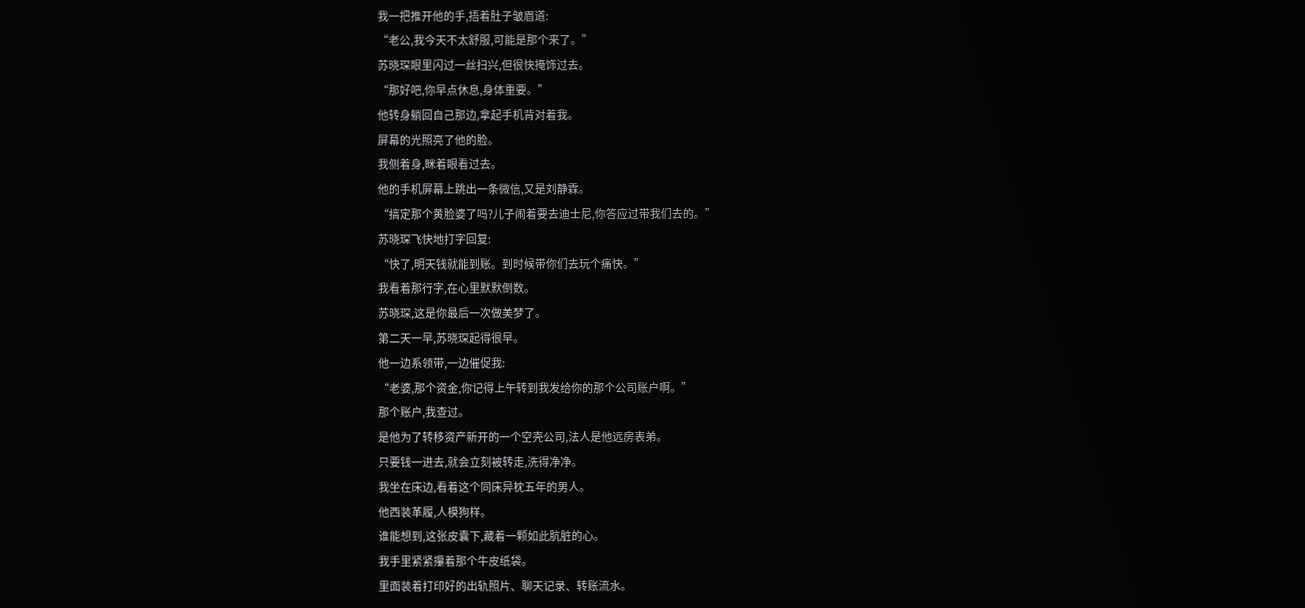我一把推开他的手,捂着肚子皱眉道:
“老公,我今天不太舒服,可能是那个来了。”
苏晓琛眼里闪过一丝扫兴,但很快掩饰过去。
“那好吧,你早点休息,身体重要。”
他转身躺回自己那边,拿起手机背对着我。
屏幕的光照亮了他的脸。
我侧着身,眯着眼看过去。
他的手机屏幕上跳出一条微信,又是刘静霖。
“搞定那个黄脸婆了吗?儿子闹着要去迪士尼,你答应过带我们去的。”
苏晓琛飞快地打字回复:
“快了,明天钱就能到账。到时候带你们去玩个痛快。”
我看着那行字,在心里默默倒数。
苏晓琛,这是你最后一次做美梦了。
第二天一早,苏晓琛起得很早。
他一边系领带,一边催促我:
“老婆,那个资金,你记得上午转到我发给你的那个公司账户啊。”
那个账户,我查过。
是他为了转移资产新开的一个空壳公司,法人是他远房表弟。
只要钱一进去,就会立刻被转走,洗得净净。
我坐在床边,看着这个同床异枕五年的男人。
他西装革履,人模狗样。
谁能想到,这张皮囊下,藏着一颗如此肮脏的心。
我手里紧紧攥着那个牛皮纸袋。
里面装着打印好的出轨照片、聊天记录、转账流水。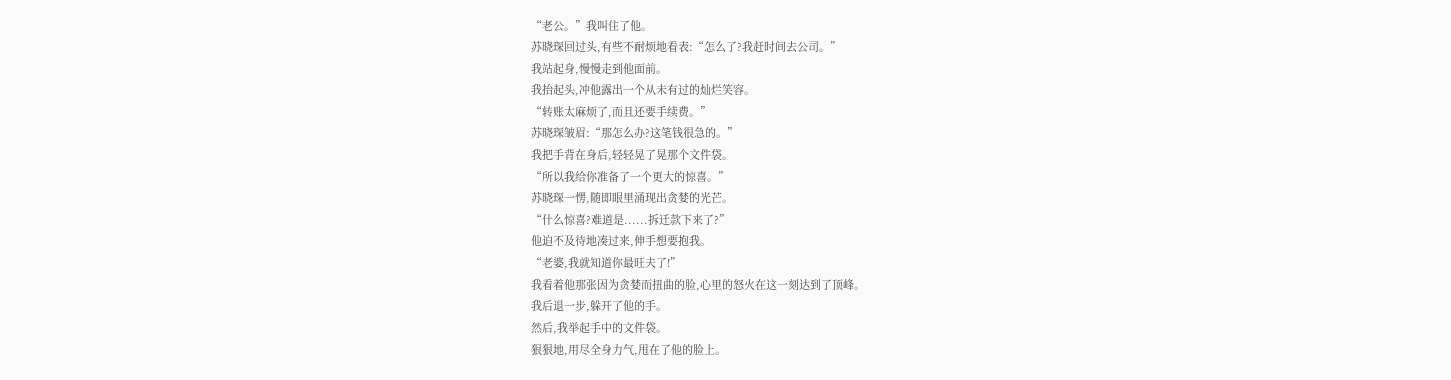“老公。”我叫住了他。
苏晓琛回过头,有些不耐烦地看表:“怎么了?我赶时间去公司。”
我站起身,慢慢走到他面前。
我抬起头,冲他露出一个从未有过的灿烂笑容。
“转账太麻烦了,而且还要手续费。”
苏晓琛皱眉:“那怎么办?这笔钱很急的。”
我把手背在身后,轻轻晃了晃那个文件袋。
“所以我给你准备了一个更大的惊喜。”
苏晓琛一愣,随即眼里涌现出贪婪的光芒。
“什么惊喜?难道是......拆迁款下来了?”
他迫不及待地凑过来,伸手想要抱我。
“老婆,我就知道你最旺夫了!”
我看着他那张因为贪婪而扭曲的脸,心里的怒火在这一刻达到了顶峰。
我后退一步,躲开了他的手。
然后,我举起手中的文件袋。
狠狠地,用尽全身力气,甩在了他的脸上。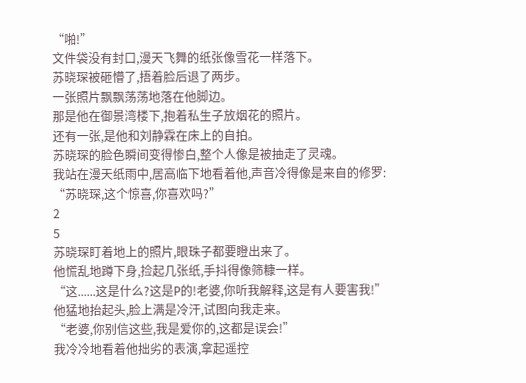“啪!”
文件袋没有封口,漫天飞舞的纸张像雪花一样落下。
苏晓琛被砸懵了,捂着脸后退了两步。
一张照片飘飘荡荡地落在他脚边。
那是他在御景湾楼下,抱着私生子放烟花的照片。
还有一张,是他和刘静霖在床上的自拍。
苏晓琛的脸色瞬间变得惨白,整个人像是被抽走了灵魂。
我站在漫天纸雨中,居高临下地看着他,声音冷得像是来自的修罗:
“苏晓琛,这个惊喜,你喜欢吗?”
2
5
苏晓琛盯着地上的照片,眼珠子都要瞪出来了。
他慌乱地蹲下身,捡起几张纸,手抖得像筛糠一样。
“这......这是什么?这是P的!老婆,你听我解释,这是有人要害我!”
他猛地抬起头,脸上满是冷汗,试图向我走来。
“老婆,你别信这些,我是爱你的,这都是误会!”
我冷冷地看着他拙劣的表演,拿起遥控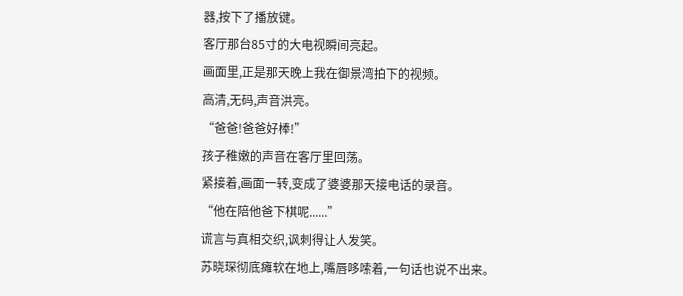器,按下了播放键。
客厅那台85寸的大电视瞬间亮起。
画面里,正是那天晚上我在御景湾拍下的视频。
高清,无码,声音洪亮。
“爸爸!爸爸好棒!”
孩子稚嫩的声音在客厅里回荡。
紧接着,画面一转,变成了婆婆那天接电话的录音。
“他在陪他爸下棋呢......”
谎言与真相交织,讽刺得让人发笑。
苏晓琛彻底瘫软在地上,嘴唇哆嗦着,一句话也说不出来。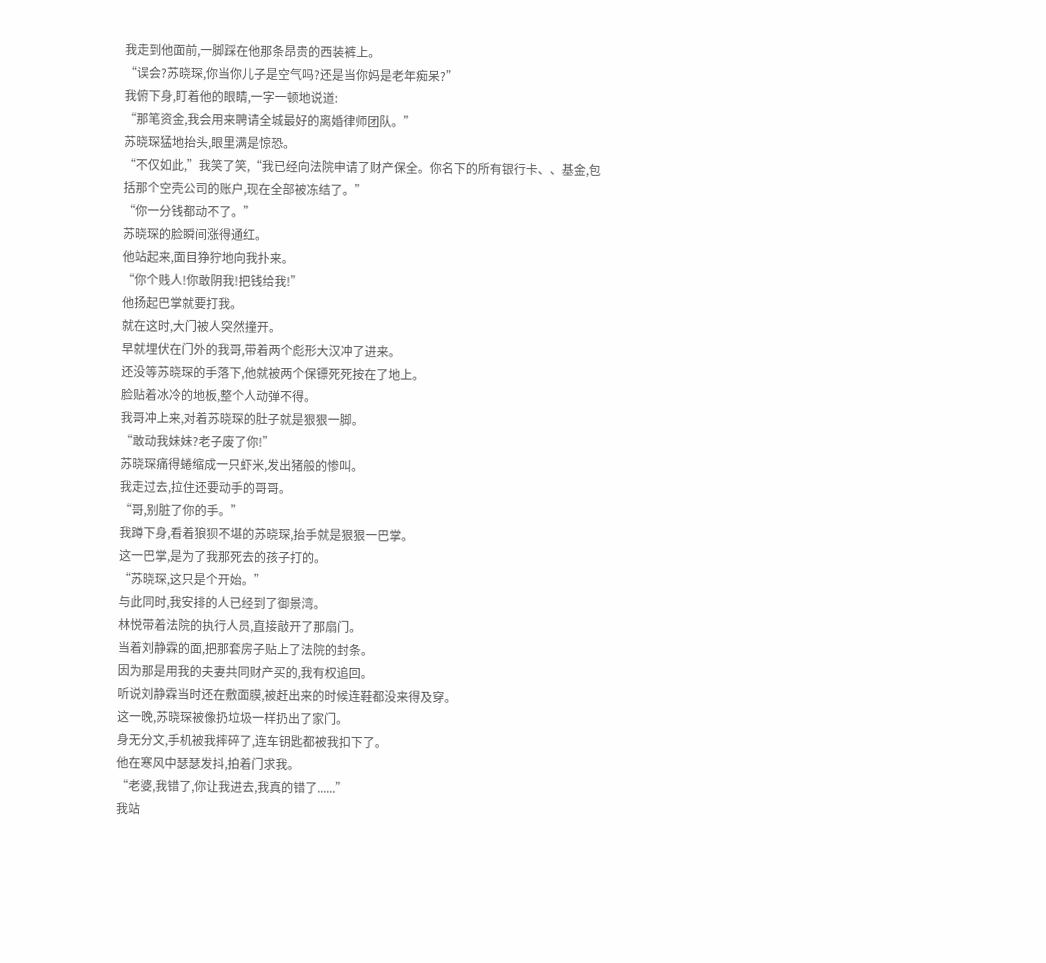我走到他面前,一脚踩在他那条昂贵的西装裤上。
“误会?苏晓琛,你当你儿子是空气吗?还是当你妈是老年痴呆?”
我俯下身,盯着他的眼睛,一字一顿地说道:
“那笔资金,我会用来聘请全城最好的离婚律师团队。”
苏晓琛猛地抬头,眼里满是惊恐。
“不仅如此,”我笑了笑,“我已经向法院申请了财产保全。你名下的所有银行卡、、基金,包括那个空壳公司的账户,现在全部被冻结了。”
“你一分钱都动不了。”
苏晓琛的脸瞬间涨得通红。
他站起来,面目狰狞地向我扑来。
“你个贱人!你敢阴我!把钱给我!”
他扬起巴掌就要打我。
就在这时,大门被人突然撞开。
早就埋伏在门外的我哥,带着两个彪形大汉冲了进来。
还没等苏晓琛的手落下,他就被两个保镖死死按在了地上。
脸贴着冰冷的地板,整个人动弹不得。
我哥冲上来,对着苏晓琛的肚子就是狠狠一脚。
“敢动我妹妹?老子废了你!”
苏晓琛痛得蜷缩成一只虾米,发出猪般的惨叫。
我走过去,拉住还要动手的哥哥。
“哥,别脏了你的手。”
我蹲下身,看着狼狈不堪的苏晓琛,抬手就是狠狠一巴掌。
这一巴掌,是为了我那死去的孩子打的。
“苏晓琛,这只是个开始。”
与此同时,我安排的人已经到了御景湾。
林悦带着法院的执行人员,直接敲开了那扇门。
当着刘静霖的面,把那套房子贴上了法院的封条。
因为那是用我的夫妻共同财产买的,我有权追回。
听说刘静霖当时还在敷面膜,被赶出来的时候连鞋都没来得及穿。
这一晚,苏晓琛被像扔垃圾一样扔出了家门。
身无分文,手机被我摔碎了,连车钥匙都被我扣下了。
他在寒风中瑟瑟发抖,拍着门求我。
“老婆,我错了,你让我进去,我真的错了......”
我站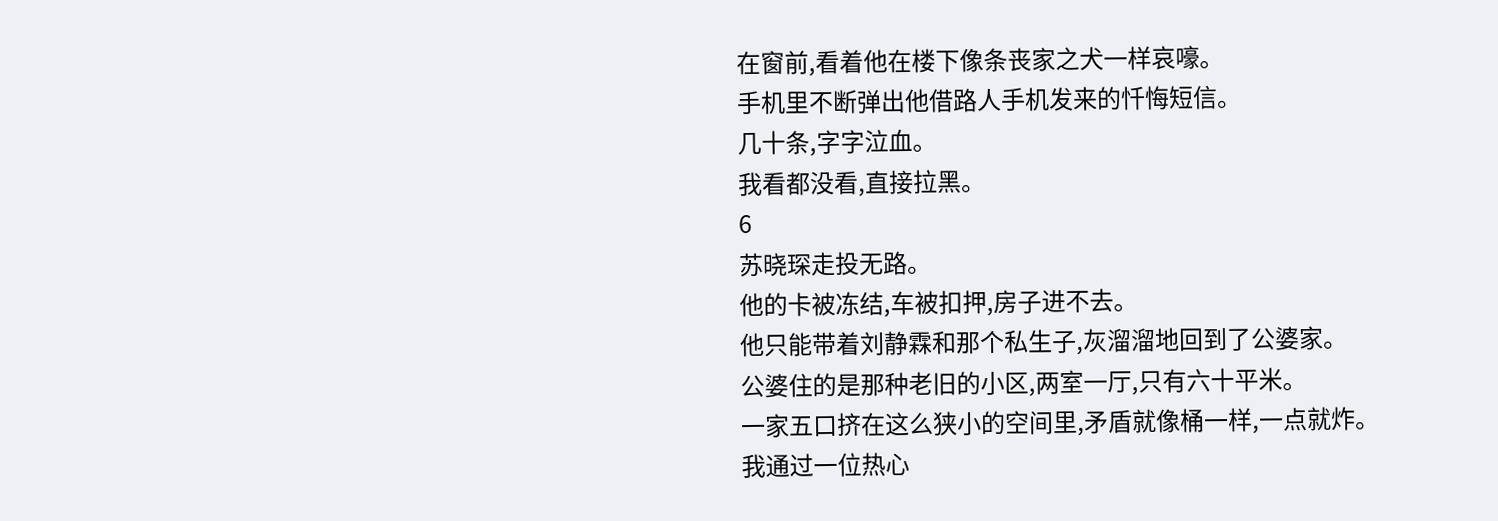在窗前,看着他在楼下像条丧家之犬一样哀嚎。
手机里不断弹出他借路人手机发来的忏悔短信。
几十条,字字泣血。
我看都没看,直接拉黑。
6
苏晓琛走投无路。
他的卡被冻结,车被扣押,房子进不去。
他只能带着刘静霖和那个私生子,灰溜溜地回到了公婆家。
公婆住的是那种老旧的小区,两室一厅,只有六十平米。
一家五口挤在这么狭小的空间里,矛盾就像桶一样,一点就炸。
我通过一位热心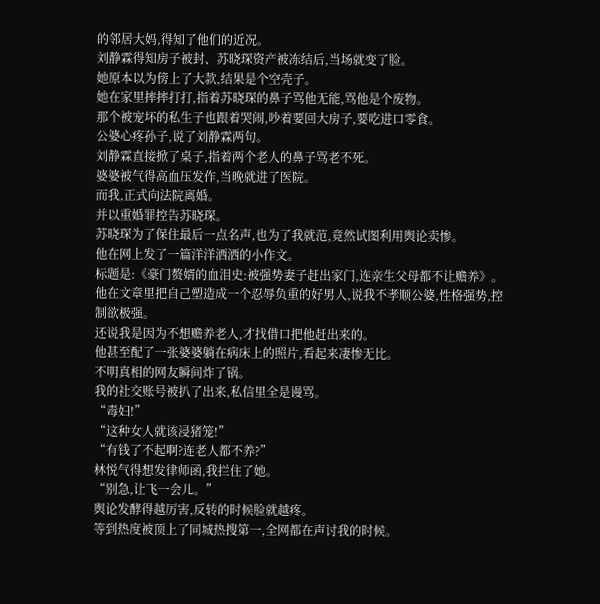的邻居大妈,得知了他们的近况。
刘静霖得知房子被封、苏晓琛资产被冻结后,当场就变了脸。
她原本以为傍上了大款,结果是个空壳子。
她在家里摔摔打打,指着苏晓琛的鼻子骂他无能,骂他是个废物。
那个被宠坏的私生子也跟着哭闹,吵着要回大房子,要吃进口零食。
公婆心疼孙子,说了刘静霖两句。
刘静霖直接掀了桌子,指着两个老人的鼻子骂老不死。
婆婆被气得高血压发作,当晚就进了医院。
而我,正式向法院离婚。
并以重婚罪控告苏晓琛。
苏晓琛为了保住最后一点名声,也为了我就范,竟然试图利用舆论卖惨。
他在网上发了一篇洋洋洒洒的小作文。
标题是:《豪门赘婿的血泪史:被强势妻子赶出家门,连亲生父母都不让赡养》。
他在文章里把自己塑造成一个忍辱负重的好男人,说我不孝顺公婆,性格强势,控制欲极强。
还说我是因为不想赡养老人,才找借口把他赶出来的。
他甚至配了一张婆婆躺在病床上的照片,看起来凄惨无比。
不明真相的网友瞬间炸了锅。
我的社交账号被扒了出来,私信里全是谩骂。
“毒妇!”
“这种女人就该浸猪笼!”
“有钱了不起啊?连老人都不养?”
林悦气得想发律师函,我拦住了她。
“别急,让飞一会儿。”
舆论发酵得越厉害,反转的时候脸就越疼。
等到热度被顶上了同城热搜第一,全网都在声讨我的时候。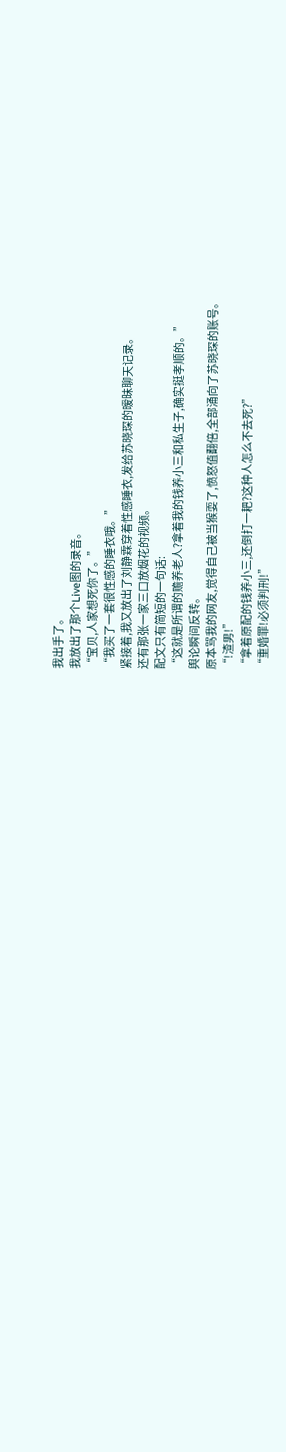我出手了。
我放出了那个Live图的录音。
“宝贝,人家想死你了。”
“我买了一套很性感的睡衣哦。”
紧接着,我又放出了刘静霖穿着性感睡衣,发给苏晓琛的暧昧聊天记录。
还有那张一家三口放烟花的视频。
配文只有简短的一句话:
“这就是所谓的赡养老人?拿着我的钱养小三和私生子,确实挺孝顺的。”
舆论瞬间反转。
原本骂我的网友,觉得自己被当猴耍了,愤怒值翻倍,全部涌向了苏晓琛的账号。
“!渣男!”
“拿着原配的钱养小三,还倒打一耙?这种人怎么不去死?”
“重婚罪!必须判刑!”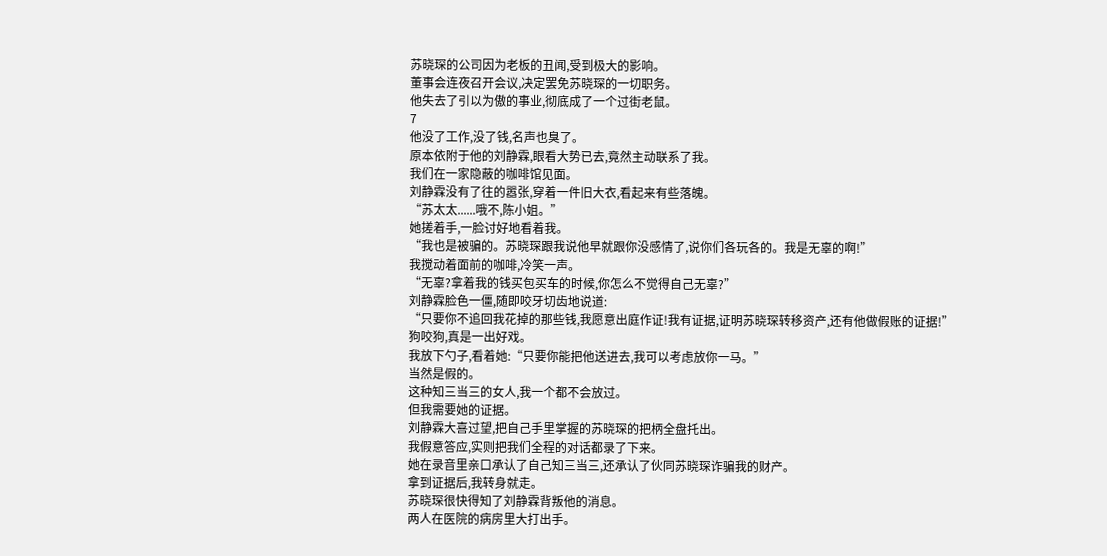苏晓琛的公司因为老板的丑闻,受到极大的影响。
董事会连夜召开会议,决定罢免苏晓琛的一切职务。
他失去了引以为傲的事业,彻底成了一个过街老鼠。
7
他没了工作,没了钱,名声也臭了。
原本依附于他的刘静霖,眼看大势已去,竟然主动联系了我。
我们在一家隐蔽的咖啡馆见面。
刘静霖没有了往的嚣张,穿着一件旧大衣,看起来有些落魄。
“苏太太......哦不,陈小姐。”
她搓着手,一脸讨好地看着我。
“我也是被骗的。苏晓琛跟我说他早就跟你没感情了,说你们各玩各的。我是无辜的啊!”
我搅动着面前的咖啡,冷笑一声。
“无辜?拿着我的钱买包买车的时候,你怎么不觉得自己无辜?”
刘静霖脸色一僵,随即咬牙切齿地说道:
“只要你不追回我花掉的那些钱,我愿意出庭作证!我有证据,证明苏晓琛转移资产,还有他做假账的证据!”
狗咬狗,真是一出好戏。
我放下勺子,看着她:“只要你能把他送进去,我可以考虑放你一马。”
当然是假的。
这种知三当三的女人,我一个都不会放过。
但我需要她的证据。
刘静霖大喜过望,把自己手里掌握的苏晓琛的把柄全盘托出。
我假意答应,实则把我们全程的对话都录了下来。
她在录音里亲口承认了自己知三当三,还承认了伙同苏晓琛诈骗我的财产。
拿到证据后,我转身就走。
苏晓琛很快得知了刘静霖背叛他的消息。
两人在医院的病房里大打出手。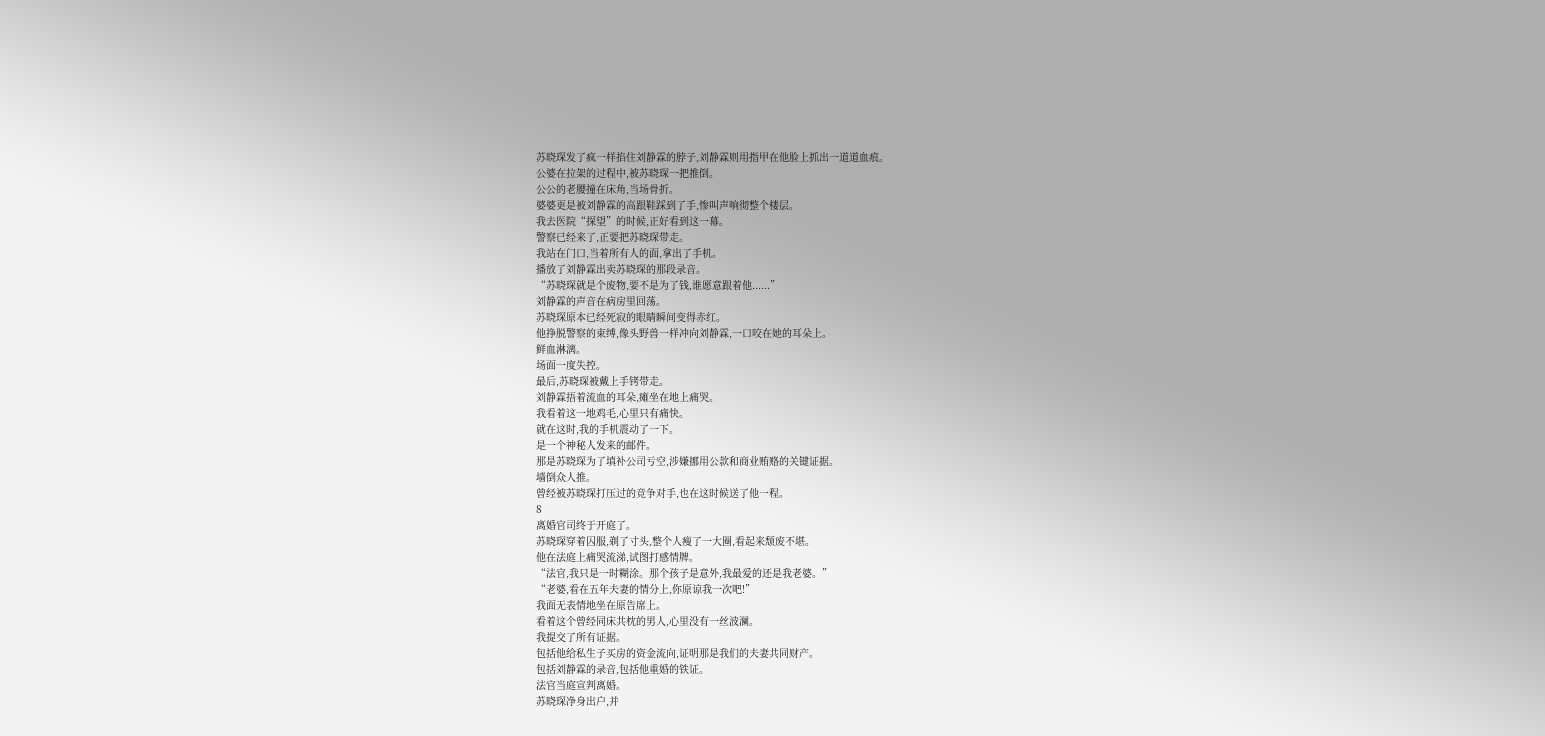苏晓琛发了疯一样掐住刘静霖的脖子,刘静霖则用指甲在他脸上抓出一道道血痕。
公婆在拉架的过程中,被苏晓琛一把推倒。
公公的老腰撞在床角,当场骨折。
婆婆更是被刘静霖的高跟鞋踩到了手,惨叫声响彻整个楼层。
我去医院“探望”的时候,正好看到这一幕。
警察已经来了,正要把苏晓琛带走。
我站在门口,当着所有人的面,拿出了手机。
播放了刘静霖出卖苏晓琛的那段录音。
“苏晓琛就是个废物,要不是为了钱,谁愿意跟着他......”
刘静霖的声音在病房里回荡。
苏晓琛原本已经死寂的眼睛瞬间变得赤红。
他挣脱警察的束缚,像头野兽一样冲向刘静霖,一口咬在她的耳朵上。
鲜血淋漓。
场面一度失控。
最后,苏晓琛被戴上手铐带走。
刘静霖捂着流血的耳朵,瘫坐在地上痛哭。
我看着这一地鸡毛,心里只有痛快。
就在这时,我的手机震动了一下。
是一个神秘人发来的邮件。
那是苏晓琛为了填补公司亏空,涉嫌挪用公款和商业贿赂的关键证据。
墙倒众人推。
曾经被苏晓琛打压过的竞争对手,也在这时候送了他一程。
8
离婚官司终于开庭了。
苏晓琛穿着囚服,剃了寸头,整个人瘦了一大圈,看起来颓废不堪。
他在法庭上痛哭流涕,试图打感情牌。
“法官,我只是一时糊涂。那个孩子是意外,我最爱的还是我老婆。”
“老婆,看在五年夫妻的情分上,你原谅我一次吧!”
我面无表情地坐在原告席上。
看着这个曾经同床共枕的男人,心里没有一丝波澜。
我提交了所有证据。
包括他给私生子买房的资金流向,证明那是我们的夫妻共同财产。
包括刘静霖的录音,包括他重婚的铁证。
法官当庭宣判离婚。
苏晓琛净身出户,并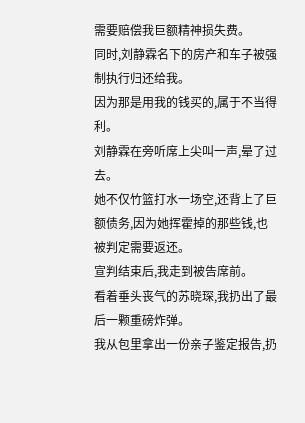需要赔偿我巨额精神损失费。
同时,刘静霖名下的房产和车子被强制执行归还给我。
因为那是用我的钱买的,属于不当得利。
刘静霖在旁听席上尖叫一声,晕了过去。
她不仅竹篮打水一场空,还背上了巨额债务,因为她挥霍掉的那些钱,也被判定需要返还。
宣判结束后,我走到被告席前。
看着垂头丧气的苏晓琛,我扔出了最后一颗重磅炸弹。
我从包里拿出一份亲子鉴定报告,扔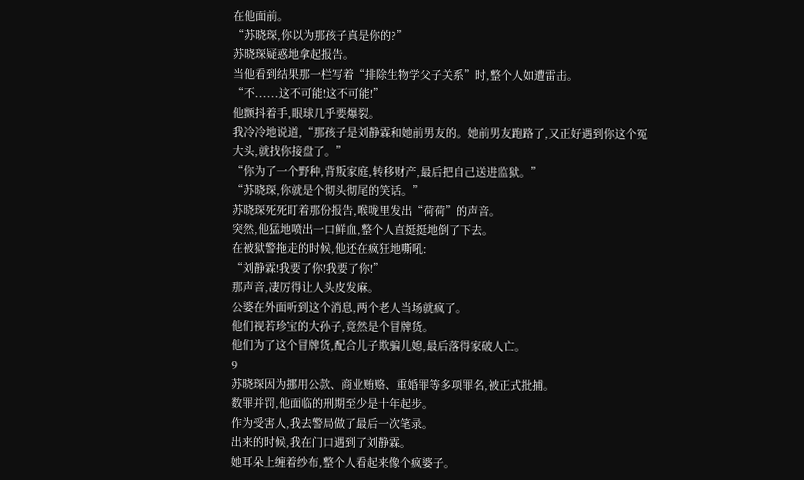在他面前。
“苏晓琛,你以为那孩子真是你的?”
苏晓琛疑惑地拿起报告。
当他看到结果那一栏写着“排除生物学父子关系”时,整个人如遭雷击。
“不......这不可能!这不可能!”
他颤抖着手,眼球几乎要爆裂。
我冷冷地说道,“那孩子是刘静霖和她前男友的。她前男友跑路了,又正好遇到你这个冤大头,就找你接盘了。”
“你为了一个野种,背叛家庭,转移财产,最后把自己送进监狱。”
“苏晓琛,你就是个彻头彻尾的笑话。”
苏晓琛死死盯着那份报告,喉咙里发出“荷荷”的声音。
突然,他猛地喷出一口鲜血,整个人直挺挺地倒了下去。
在被狱警拖走的时候,他还在疯狂地嘶吼:
“刘静霖!我要了你!我要了你!”
那声音,凄厉得让人头皮发麻。
公婆在外面听到这个消息,两个老人当场就疯了。
他们视若珍宝的大孙子,竟然是个冒牌货。
他们为了这个冒牌货,配合儿子欺骗儿媳,最后落得家破人亡。
9
苏晓琛因为挪用公款、商业贿赂、重婚罪等多项罪名,被正式批捕。
数罪并罚,他面临的刑期至少是十年起步。
作为受害人,我去警局做了最后一次笔录。
出来的时候,我在门口遇到了刘静霖。
她耳朵上缠着纱布,整个人看起来像个疯婆子。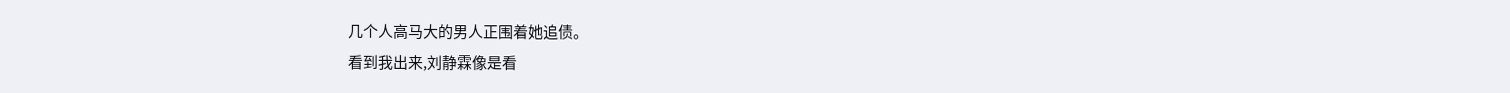几个人高马大的男人正围着她追债。
看到我出来,刘静霖像是看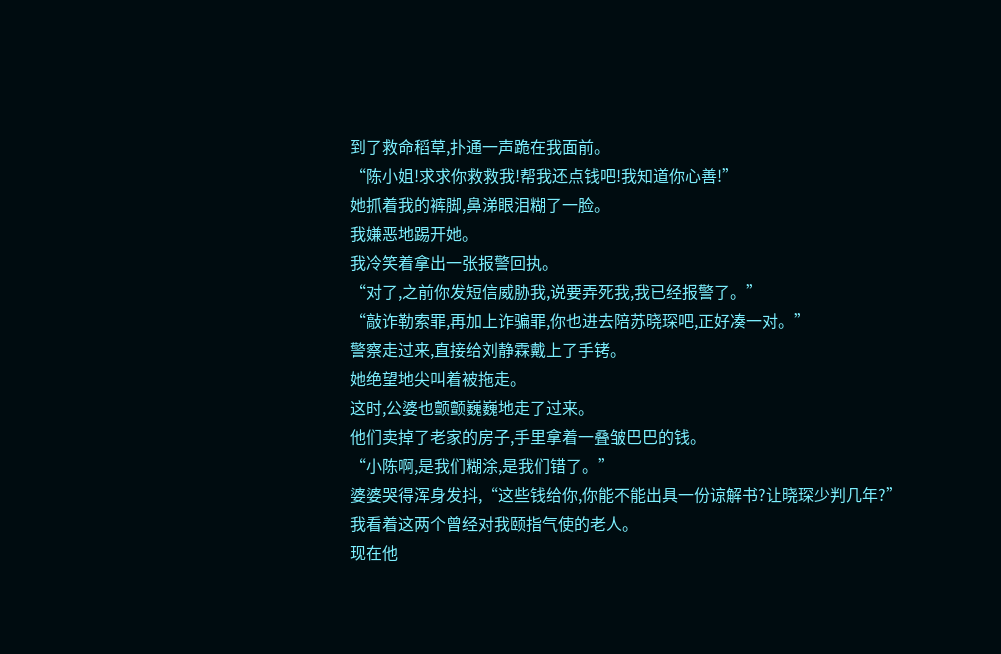到了救命稻草,扑通一声跪在我面前。
“陈小姐!求求你救救我!帮我还点钱吧!我知道你心善!”
她抓着我的裤脚,鼻涕眼泪糊了一脸。
我嫌恶地踢开她。
我冷笑着拿出一张报警回执。
“对了,之前你发短信威胁我,说要弄死我,我已经报警了。”
“敲诈勒索罪,再加上诈骗罪,你也进去陪苏晓琛吧,正好凑一对。”
警察走过来,直接给刘静霖戴上了手铐。
她绝望地尖叫着被拖走。
这时,公婆也颤颤巍巍地走了过来。
他们卖掉了老家的房子,手里拿着一叠皱巴巴的钱。
“小陈啊,是我们糊涂,是我们错了。”
婆婆哭得浑身发抖,“这些钱给你,你能不能出具一份谅解书?让晓琛少判几年?”
我看着这两个曾经对我颐指气使的老人。
现在他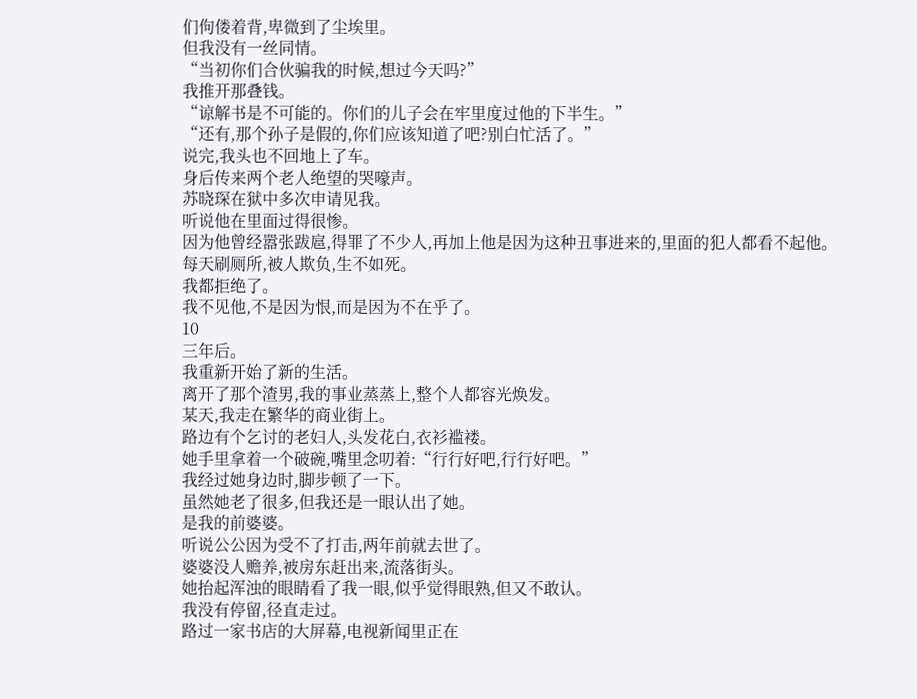们佝偻着背,卑微到了尘埃里。
但我没有一丝同情。
“当初你们合伙骗我的时候,想过今天吗?”
我推开那叠钱。
“谅解书是不可能的。你们的儿子会在牢里度过他的下半生。”
“还有,那个孙子是假的,你们应该知道了吧?别白忙活了。”
说完,我头也不回地上了车。
身后传来两个老人绝望的哭嚎声。
苏晓琛在狱中多次申请见我。
听说他在里面过得很惨。
因为他曾经嚣张跋扈,得罪了不少人,再加上他是因为这种丑事进来的,里面的犯人都看不起他。
每天刷厕所,被人欺负,生不如死。
我都拒绝了。
我不见他,不是因为恨,而是因为不在乎了。
10
三年后。
我重新开始了新的生活。
离开了那个渣男,我的事业蒸蒸上,整个人都容光焕发。
某天,我走在繁华的商业街上。
路边有个乞讨的老妇人,头发花白,衣衫褴褛。
她手里拿着一个破碗,嘴里念叨着:“行行好吧,行行好吧。”
我经过她身边时,脚步顿了一下。
虽然她老了很多,但我还是一眼认出了她。
是我的前婆婆。
听说公公因为受不了打击,两年前就去世了。
婆婆没人赡养,被房东赶出来,流落街头。
她抬起浑浊的眼睛看了我一眼,似乎觉得眼熟,但又不敢认。
我没有停留,径直走过。
路过一家书店的大屏幕,电视新闻里正在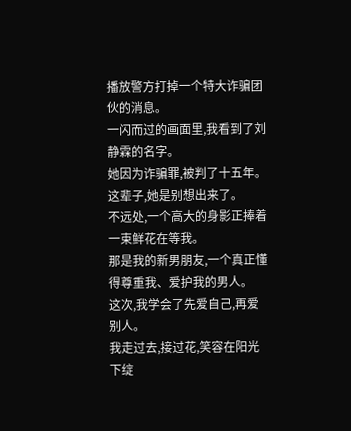播放警方打掉一个特大诈骗团伙的消息。
一闪而过的画面里,我看到了刘静霖的名字。
她因为诈骗罪,被判了十五年。
这辈子,她是别想出来了。
不远处,一个高大的身影正捧着一束鲜花在等我。
那是我的新男朋友,一个真正懂得尊重我、爱护我的男人。
这次,我学会了先爱自己,再爱别人。
我走过去,接过花,笑容在阳光下绽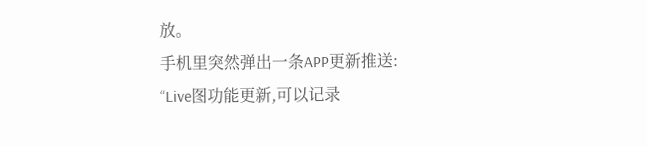放。
手机里突然弹出一条APP更新推送:
“Live图功能更新,可以记录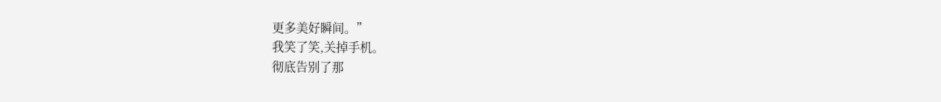更多美好瞬间。”
我笑了笑,关掉手机。
彻底告别了那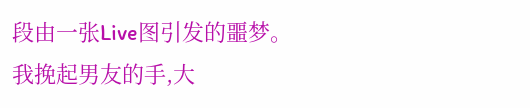段由一张Live图引发的噩梦。
我挽起男友的手,大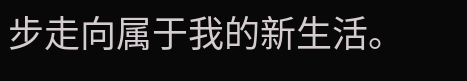步走向属于我的新生活。